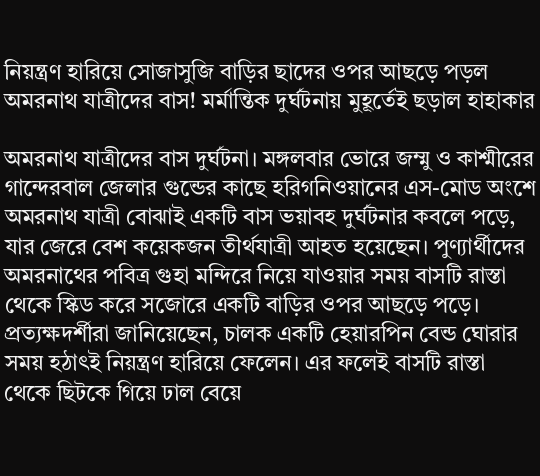নিয়ন্ত্রণ হারিয়ে সোজাসুজি বাড়ির ছাদের ওপর আছড়ে পড়ল অমরনাথ যাত্রীদের বাস! মর্মান্তিক দুর্ঘটনায় মুহূর্তেই ছড়াল হাহাকার

অমরনাথ যাত্রীদের বাস দুর্ঘটনা। মঙ্গলবার ভোরে জম্মু ও কাশ্মীরের গান্দেরবাল জেলার গুন্ডের কাছে হরিগনিওয়ানের এস-মোড অংশে অমরনাথ যাত্রী বোঝাই একটি বাস ভয়াবহ দুর্ঘটনার কবলে পড়ে, যার জেরে বেশ কয়েকজন তীর্থযাত্রী আহত হয়েছেন। পুণ্যার্থীদের অমরনাথের পবিত্র গুহা মন্দিরে নিয়ে যাওয়ার সময় বাসটি রাস্তা থেকে স্কিড করে সজোরে একটি বাড়ির ওপর আছড়ে পড়ে। প্রত্যক্ষদর্শীরা জানিয়েছেন, চালক একটি হেয়ারপিন বেন্ড ঘোরার সময় হঠাৎই নিয়ন্ত্রণ হারিয়ে ফেলেন। এর ফলেই বাসটি রাস্তা থেকে ছিটকে গিয়ে ঢাল বেয়ে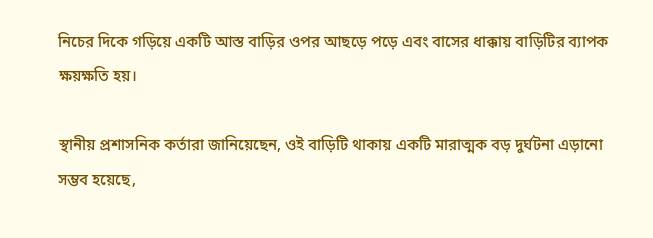নিচের দিকে গড়িয়ে একটি আস্ত বাড়ির ওপর আছড়ে পড়ে এবং বাসের ধাক্কায় বাড়িটির ব্যাপক ক্ষয়ক্ষতি হয়।

স্থানীয় প্রশাসনিক কর্তারা জানিয়েছেন, ওই বাড়িটি থাকায় একটি মারাত্মক বড় দুর্ঘটনা এড়ানো সম্ভব হয়েছে,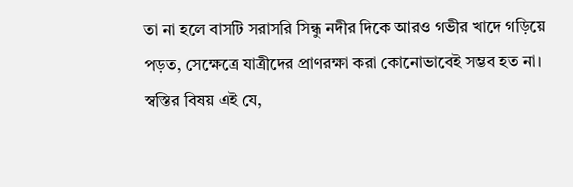তা না হলে বাসটি সরাসরি সিন্ধু নদীর দিকে আরও গভীর খাদে গড়িয়ে পড়ত, সেক্ষেত্রে যাত্রীদের প্রাণরক্ষা করা কোনোভাবেই সম্ভব হত না। স্বস্তির বিষয় এই যে,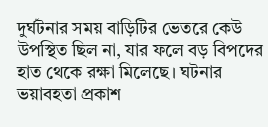দুর্ঘটনার সময় বাড়িটির ভেতরে কেউ উপস্থিত ছিল না, যার ফলে বড় বিপদের হাত থেকে রক্ষা মিলেছে। ঘটনার ভয়াবহতা প্রকাশ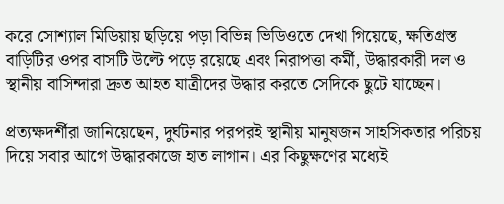করে সোশ্যাল মিডিয়ায় ছড়িয়ে পড়া বিভিন্ন ভিডিওতে দেখা গিয়েছে, ক্ষতিগ্রস্ত বাড়িটির ওপর বাসটি উল্টে পড়ে রয়েছে এবং নিরাপত্তা কর্মী, উদ্ধারকারী দল ও স্থানীয় বাসিন্দারা দ্রুত আহত যাত্রীদের উদ্ধার করতে সেদিকে ছুটে যাচ্ছেন।

প্রত্যক্ষদর্শীরা জানিয়েছেন, দুর্ঘটনার পরপরই স্থানীয় মানুষজন সাহসিকতার পরিচয় দিয়ে সবার আগে উদ্ধারকাজে হাত লাগান। এর কিছুক্ষণের মধ্যেই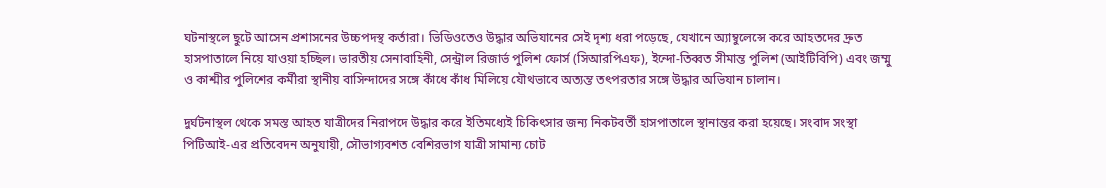ঘটনাস্থলে ছুটে আসেন প্রশাসনের উচ্চপদস্থ কর্তারা। ভিডিওতেও উদ্ধার অভিযানের সেই দৃশ্য ধরা পড়েছে, যেখানে অ্যাম্বুলেন্সে করে আহতদের দ্রুত হাসপাতালে নিয়ে যাওয়া হচ্ছিল। ভারতীয় সেনাবাহিনী, সেন্ট্রাল রিজার্ভ পুলিশ ফোর্স (সিআরপিএফ), ইন্দো-তিব্বত সীমান্ত পুলিশ (আইটিবিপি) এবং জম্মু ও কাশ্মীর পুলিশের কর্মীরা স্থানীয় বাসিন্দাদের সঙ্গে কাঁধে কাঁধ মিলিয়ে যৌথভাবে অত্যন্ত তৎপরতার সঙ্গে উদ্ধার অভিযান চালান।

দুর্ঘটনাস্থল থেকে সমস্ত আহত যাত্রীদের নিরাপদে উদ্ধার করে ইতিমধ্যেই চিকিৎসার জন্য নিকটবর্তী হাসপাতালে স্থানান্তর করা হয়েছে। সংবাদ সংস্থা পিটিআই-এর প্রতিবেদন অনুযায়ী, সৌভাগ্যবশত বেশিরভাগ যাত্রী সামান্য চোট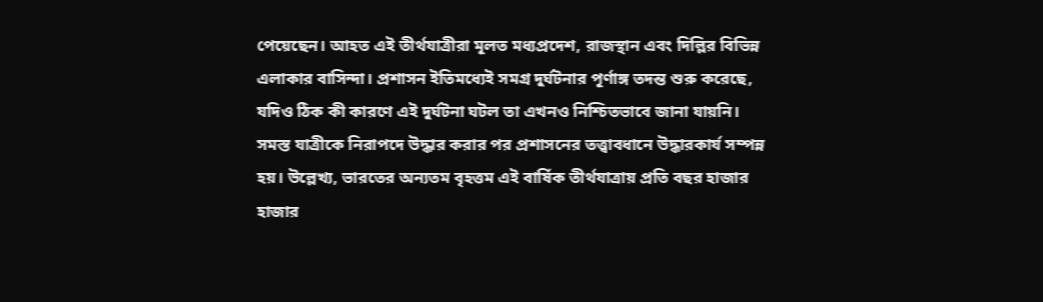পেয়েছেন। আহত এই তীর্থযাত্রীরা মূলত মধ্যপ্রদেশ, রাজস্থান এবং দিল্লির বিভিন্ন এলাকার বাসিন্দা। প্রশাসন ইতিমধ্যেই সমগ্র দুর্ঘটনার পূর্ণাঙ্গ তদন্ত শুরু করেছে, যদিও ঠিক কী কারণে এই দুর্ঘটনা ঘটল তা এখনও নিশ্চিতভাবে জানা যায়নি। সমস্ত যাত্রীকে নিরাপদে উদ্ধার করার পর প্রশাসনের তত্ত্বাবধানে উদ্ধারকার্য সম্পন্ন হয়। উল্লেখ্য, ভারতের অন্যতম বৃহত্তম এই বার্ষিক তীর্থযাত্রায় প্রতি বছর হাজার হাজার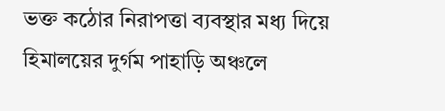ভক্ত কঠোর নিরাপত্তা ব্যবস্থার মধ্য দিয়ে হিমালয়ের দুর্গম পাহাড়ি অঞ্চলে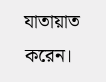যাতায়াত করেন।